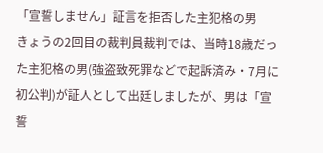「宣誓しません」証言を拒否した主犯格の男
きょうの2回目の裁判員裁判では、当時18歳だった主犯格の男(強盗致死罪などで起訴済み・7月に初公判)が証人として出廷しましたが、男は「宣誓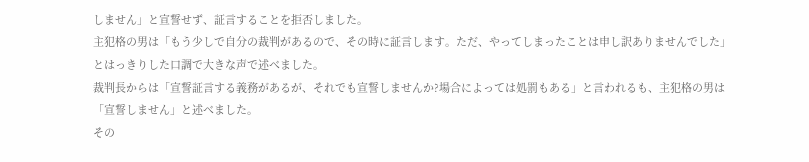しません」と宣誓せず、証言することを拒否しました。
主犯格の男は「もう少しで自分の裁判があるので、その時に証言します。ただ、やってしまったことは申し訳ありませんでした」とはっきりした口調で大きな声で述べました。
裁判長からは「宣誓証言する義務があるが、それでも宣誓しませんか?場合によっては処罰もある」と言われるも、主犯格の男は「宣誓しません」と述べました。
その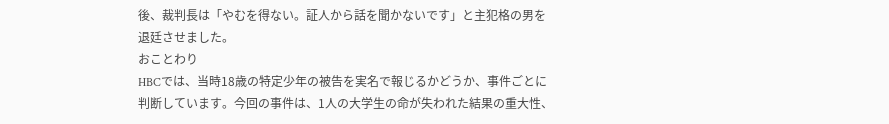後、裁判長は「やむを得ない。証人から話を聞かないです」と主犯格の男を退廷させました。
おことわり
HBCでは、当時18歳の特定少年の被告を実名で報じるかどうか、事件ごとに判断しています。今回の事件は、1人の大学生の命が失われた結果の重大性、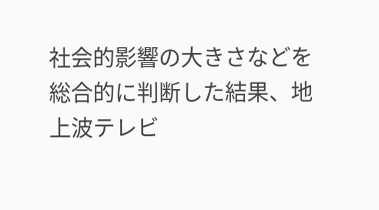社会的影響の大きさなどを総合的に判断した結果、地上波テレビ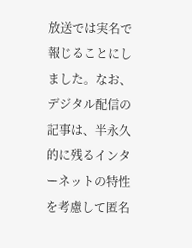放送では実名で報じることにしました。なお、デジタル配信の記事は、半永久的に残るインターネットの特性を考慮して匿名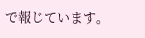で報じています。